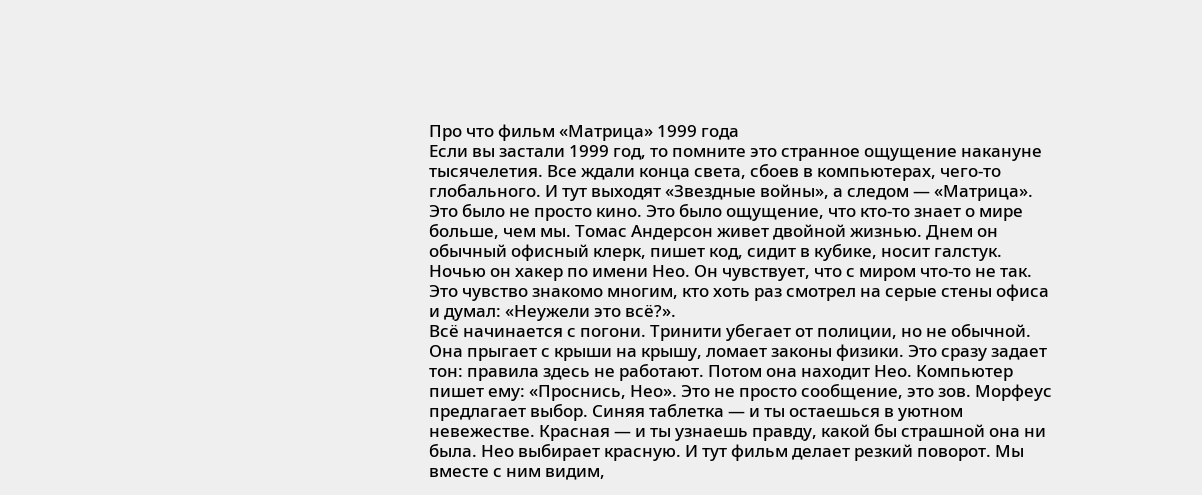Про что фильм «Матрица» 1999 года
Если вы застали 1999 год, то помните это странное ощущение накануне тысячелетия. Все ждали конца света, сбоев в компьютерах, чего-то глобального. И тут выходят «Звездные войны», а следом — «Матрица». Это было не просто кино. Это было ощущение, что кто-то знает о мире больше, чем мы. Томас Андерсон живет двойной жизнью. Днем он обычный офисный клерк, пишет код, сидит в кубике, носит галстук. Ночью он хакер по имени Нео. Он чувствует, что с миром что-то не так. Это чувство знакомо многим, кто хоть раз смотрел на серые стены офиса и думал: «Неужели это всё?».
Всё начинается с погони. Тринити убегает от полиции, но не обычной. Она прыгает с крыши на крышу, ломает законы физики. Это сразу задает тон: правила здесь не работают. Потом она находит Нео. Компьютер пишет ему: «Проснись, Нео». Это не просто сообщение, это зов. Морфеус предлагает выбор. Синяя таблетка — и ты остаешься в уютном невежестве. Красная — и ты узнаешь правду, какой бы страшной она ни была. Нео выбирает красную. И тут фильм делает резкий поворот. Мы вместе с ним видим,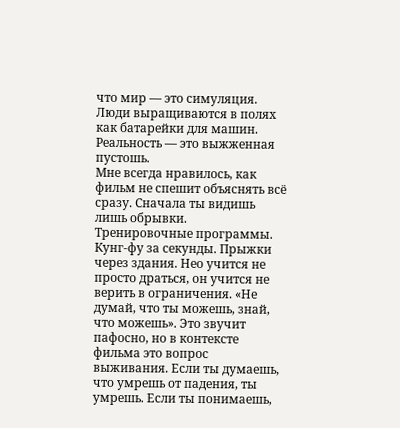что мир — это симуляция. Люди выращиваются в полях как батарейки для машин. Реальность — это выжженная пустошь.
Мне всегда нравилось, как фильм не спешит объяснять всё сразу. Сначала ты видишь лишь обрывки. Тренировочные программы. Кунг-фу за секунды. Прыжки через здания. Нео учится не просто драться, он учится не верить в ограничения. «Не думай, что ты можешь, знай, что можешь». Это звучит пафосно, но в контексте фильма это вопрос выживания. Если ты думаешь, что умрешь от падения, ты умрешь. Если ты понимаешь,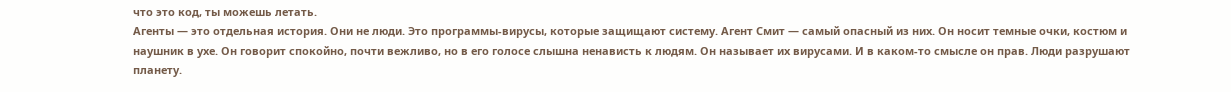что это код, ты можешь летать.
Агенты — это отдельная история. Они не люди. Это программы-вирусы, которые защищают систему. Агент Смит — самый опасный из них. Он носит темные очки, костюм и наушник в ухе. Он говорит спокойно, почти вежливо, но в его голосе слышна ненависть к людям. Он называет их вирусами. И в каком-то смысле он прав. Люди разрушают планету.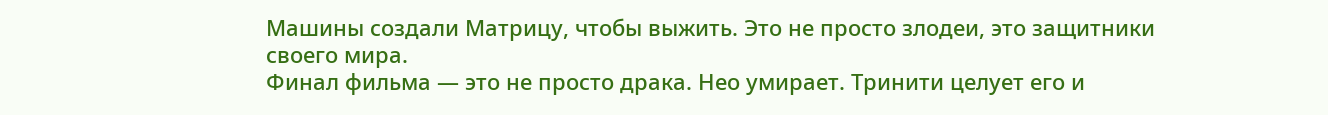Машины создали Матрицу, чтобы выжить. Это не просто злодеи, это защитники своего мира.
Финал фильма — это не просто драка. Нео умирает. Тринити целует его и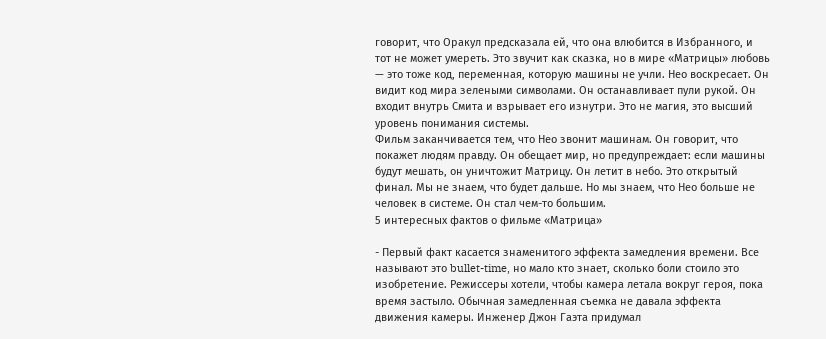говорит, что Оракул предсказала ей, что она влюбится в Избранного, и тот не может умереть. Это звучит как сказка, но в мире «Матрицы» любовь — это тоже код, переменная, которую машины не учли. Нео воскресает. Он видит код мира зелеными символами. Он останавливает пули рукой. Он входит внутрь Смита и взрывает его изнутри. Это не магия, это высший уровень понимания системы.
Фильм заканчивается тем, что Нео звонит машинам. Он говорит, что покажет людям правду. Он обещает мир, но предупреждает: если машины будут мешать, он уничтожит Матрицу. Он летит в небо. Это открытый финал. Мы не знаем, что будет дальше. Но мы знаем, что Нео больше не человек в системе. Он стал чем-то большим.
5 интересных фактов о фильме «Матрица»

- Первый факт касается знаменитого эффекта замедления времени. Все называют это bullet-time, но мало кто знает, сколько боли стоило это изобретение. Режиссеры хотели, чтобы камера летала вокруг героя, пока время застыло. Обычная замедленная съемка не давала эффекта движения камеры. Инженер Джон Гаэта придумал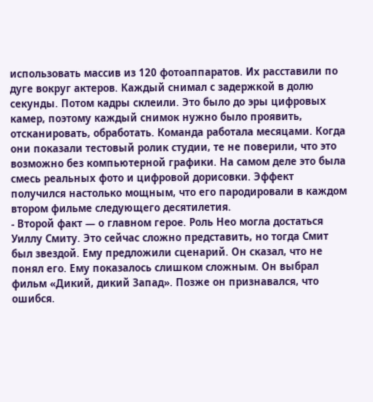использовать массив из 120 фотоаппаратов. Их расставили по дуге вокруг актеров. Каждый снимал с задержкой в долю секунды. Потом кадры склеили. Это было до эры цифровых камер, поэтому каждый снимок нужно было проявить, отсканировать, обработать. Команда работала месяцами. Когда они показали тестовый ролик студии, те не поверили, что это возможно без компьютерной графики. На самом деле это была смесь реальных фото и цифровой дорисовки. Эффект получился настолько мощным, что его пародировали в каждом втором фильме следующего десятилетия.
- Второй факт — о главном герое. Роль Нео могла достаться Уиллу Смиту. Это сейчас сложно представить, но тогда Смит был звездой. Ему предложили сценарий. Он сказал, что не понял его. Ему показалось слишком сложным. Он выбрал фильм «Дикий, дикий Запад». Позже он признавался, что ошибся.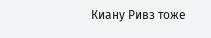Киану Ривз тоже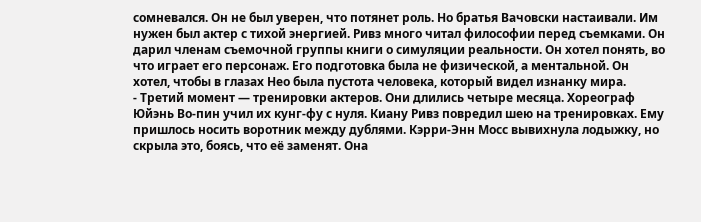сомневался. Он не был уверен, что потянет роль. Но братья Вачовски настаивали. Им нужен был актер с тихой энергией. Ривз много читал философии перед съемками. Он дарил членам съемочной группы книги о симуляции реальности. Он хотел понять, во что играет его персонаж. Его подготовка была не физической, а ментальной. Он хотел, чтобы в глазах Нео была пустота человека, который видел изнанку мира.
- Третий момент — тренировки актеров. Они длились четыре месяца. Хореограф Юйэнь Во-пин учил их кунг-фу с нуля. Киану Ривз повредил шею на тренировках. Ему пришлось носить воротник между дублями. Кэрри-Энн Мосс вывихнула лодыжку, но скрыла это, боясь, что её заменят. Она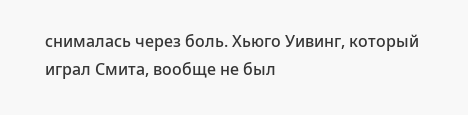снималась через боль. Хьюго Уивинг, который играл Смита, вообще не был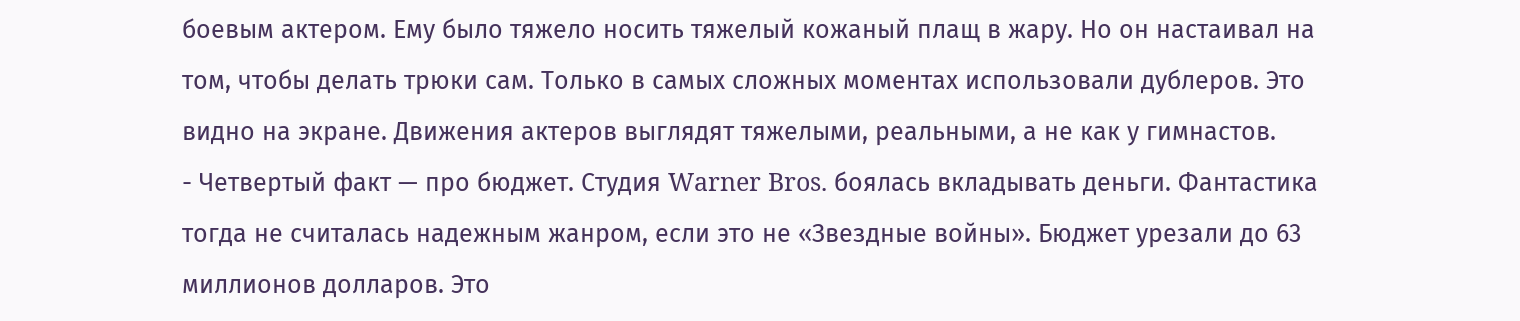боевым актером. Ему было тяжело носить тяжелый кожаный плащ в жару. Но он настаивал на том, чтобы делать трюки сам. Только в самых сложных моментах использовали дублеров. Это видно на экране. Движения актеров выглядят тяжелыми, реальными, а не как у гимнастов.
- Четвертый факт — про бюджет. Студия Warner Bros. боялась вкладывать деньги. Фантастика тогда не считалась надежным жанром, если это не «Звездные войны». Бюджет урезали до 63 миллионов долларов. Это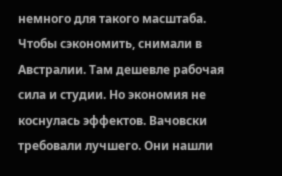немного для такого масштаба. Чтобы сэкономить, снимали в Австралии. Там дешевле рабочая сила и студии. Но экономия не коснулась эффектов. Вачовски требовали лучшего. Они нашли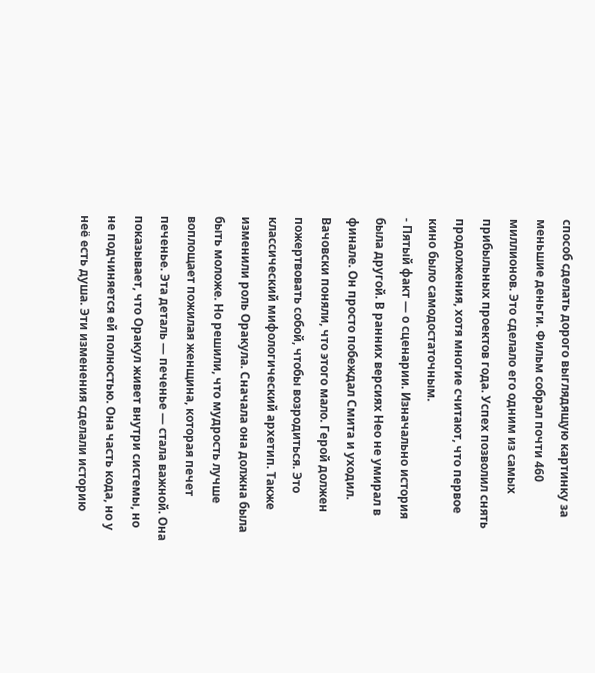способ сделать дорого выглядящую картинку за меньшие деньги. Фильм собрал почти 460 миллионов. Это сделало его одним из самых прибыльных проектов года. Успех позволил снять продолжения, хотя многие считают, что первое кино было самодостаточным.
- Пятый факт — о сценарии. Изначально история была другой. В ранних версиях Нео не умирал в финале. Он просто побеждал Смита и уходил. Вачовски поняли, что этого мало. Герой должен пожертвовать собой, чтобы возродиться. Это классический мифологический архетип. Также изменили роль Оракула. Сначала она должна была быть моложе. Но решили, что мудрость лучше воплощает пожилая женщина, которая печет печенье. Эта деталь — печенье — стала важной. Она показывает, что Оракул живет внутри системы, но не подчиняется ей полностью. Она часть кода, но у неё есть душа. Эти изменения сделали историю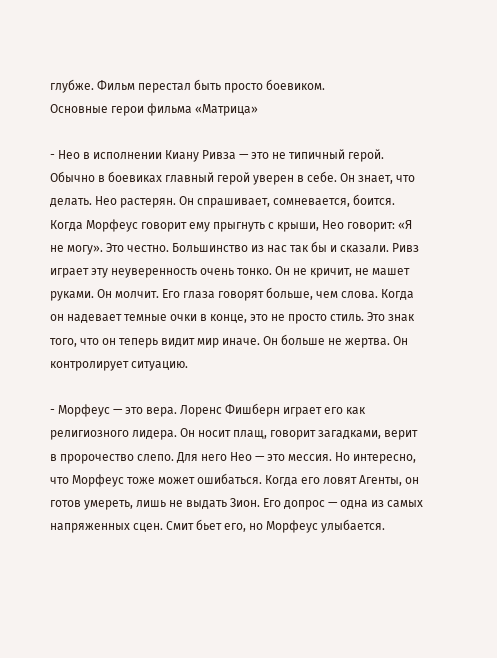глубже. Фильм перестал быть просто боевиком.
Основные герои фильма «Матрица»

- Нео в исполнении Киану Ривза — это не типичный герой. Обычно в боевиках главный герой уверен в себе. Он знает, что делать. Нео растерян. Он спрашивает, сомневается, боится. Когда Морфеус говорит ему прыгнуть с крыши, Нео говорит: «Я не могу». Это честно. Большинство из нас так бы и сказали. Ривз играет эту неуверенность очень тонко. Он не кричит, не машет руками. Он молчит. Его глаза говорят больше, чем слова. Когда он надевает темные очки в конце, это не просто стиль. Это знак того, что он теперь видит мир иначе. Он больше не жертва. Он контролирует ситуацию.

- Морфеус — это вера. Лоренс Фишберн играет его как религиозного лидера. Он носит плащ, говорит загадками, верит в пророчество слепо. Для него Нео — это мессия. Но интересно, что Морфеус тоже может ошибаться. Когда его ловят Агенты, он готов умереть, лишь не выдать Зион. Его допрос — одна из самых напряженных сцен. Смит бьет его, но Морфеус улыбается.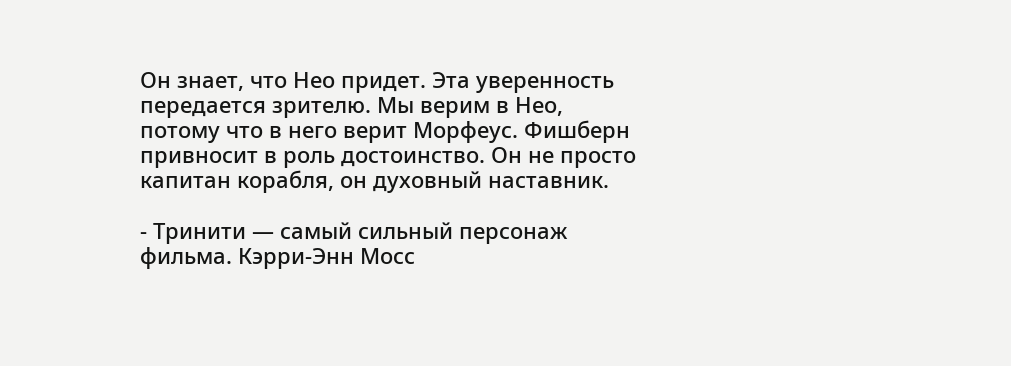Он знает, что Нео придет. Эта уверенность передается зрителю. Мы верим в Нео, потому что в него верит Морфеус. Фишберн привносит в роль достоинство. Он не просто капитан корабля, он духовный наставник.

- Тринити — самый сильный персонаж фильма. Кэрри-Энн Мосс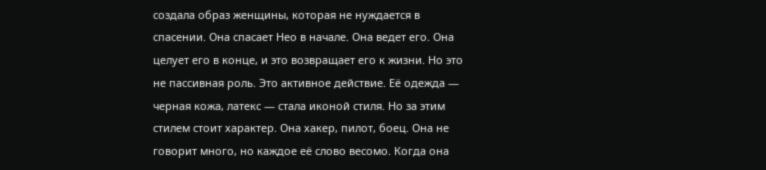создала образ женщины, которая не нуждается в спасении. Она спасает Нео в начале. Она ведет его. Она целует его в конце, и это возвращает его к жизни. Но это не пассивная роль. Это активное действие. Её одежда — черная кожа, латекс — стала иконой стиля. Но за этим стилем стоит характер. Она хакер, пилот, боец. Она не говорит много, но каждое её слово весомо. Когда она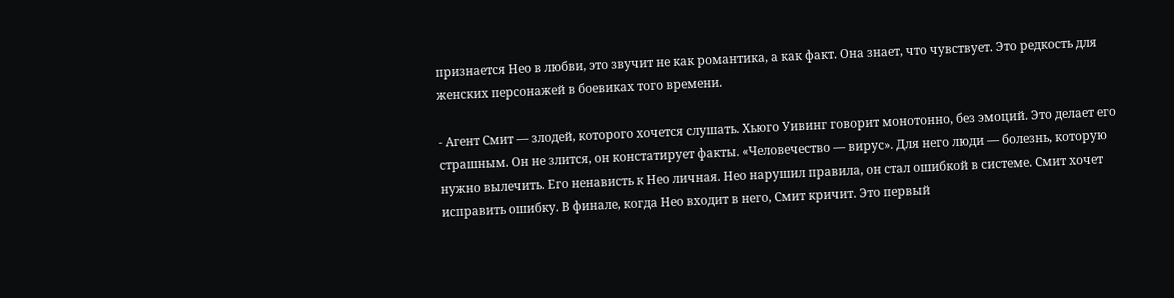признается Нео в любви, это звучит не как романтика, а как факт. Она знает, что чувствует. Это редкость для женских персонажей в боевиках того времени.

- Агент Смит — злодей, которого хочется слушать. Хьюго Уивинг говорит монотонно, без эмоций. Это делает его страшным. Он не злится, он констатирует факты. «Человечество — вирус». Для него люди — болезнь, которую нужно вылечить. Его ненависть к Нео личная. Нео нарушил правила, он стал ошибкой в системе. Смит хочет исправить ошибку. В финале, когда Нео входит в него, Смит кричит. Это первый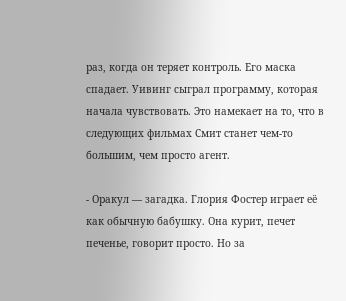раз, когда он теряет контроль. Его маска спадает. Уивинг сыграл программу, которая начала чувствовать. Это намекает на то, что в следующих фильмах Смит станет чем-то большим, чем просто агент.

- Оракул — загадка. Глория Фостер играет её как обычную бабушку. Она курит, печет печенье, говорит просто. Но за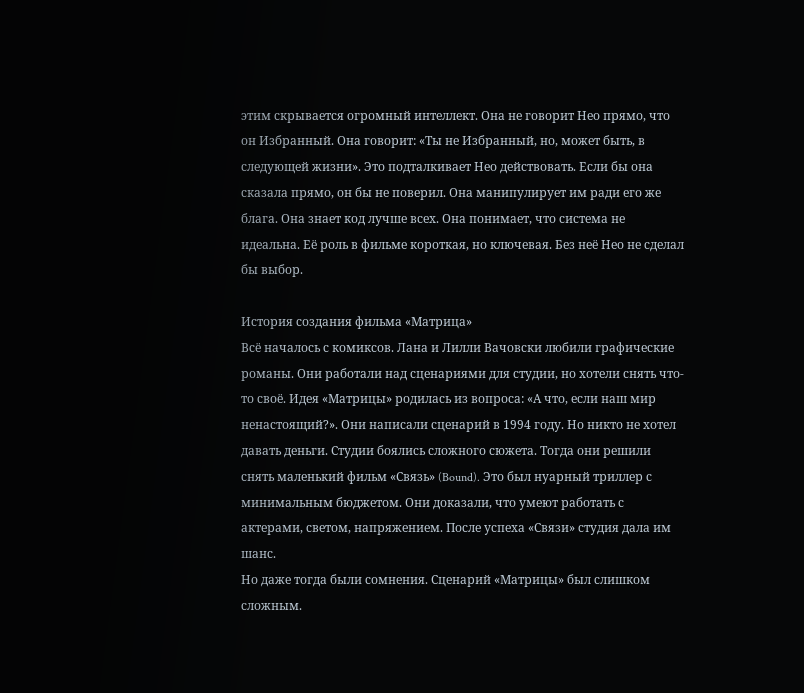этим скрывается огромный интеллект. Она не говорит Нео прямо, что он Избранный. Она говорит: «Ты не Избранный, но, может быть, в следующей жизни». Это подталкивает Нео действовать. Если бы она сказала прямо, он бы не поверил. Она манипулирует им ради его же блага. Она знает код лучше всех. Она понимает, что система не идеальна. Её роль в фильме короткая, но ключевая. Без неё Нео не сделал бы выбор.

История создания фильма «Матрица»
Всё началось с комиксов. Лана и Лилли Вачовски любили графические романы. Они работали над сценариями для студии, но хотели снять что-то своё. Идея «Матрицы» родилась из вопроса: «А что, если наш мир ненастоящий?». Они написали сценарий в 1994 году. Но никто не хотел давать деньги. Студии боялись сложного сюжета. Тогда они решили снять маленький фильм «Связь» (Bound). Это был нуарный триллер с минимальным бюджетом. Они доказали, что умеют работать с актерами, светом, напряжением. После успеха «Связи» студия дала им шанс.
Но даже тогда были сомнения. Сценарий «Матрицы» был слишком сложным.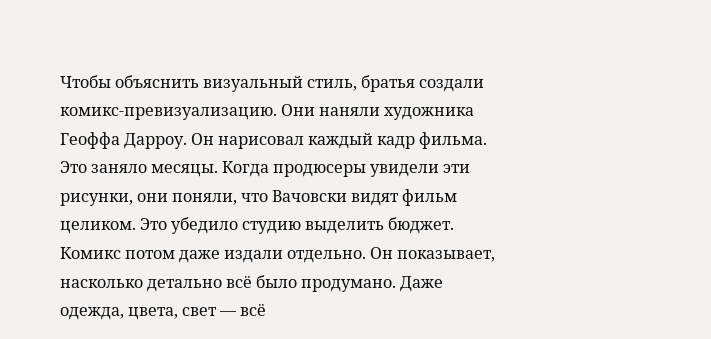Чтобы объяснить визуальный стиль, братья создали комикс-превизуализацию. Они наняли художника Геоффа Дарроу. Он нарисовал каждый кадр фильма. Это заняло месяцы. Когда продюсеры увидели эти рисунки, они поняли, что Вачовски видят фильм целиком. Это убедило студию выделить бюджет. Комикс потом даже издали отдельно. Он показывает, насколько детально всё было продумано. Даже одежда, цвета, свет — всё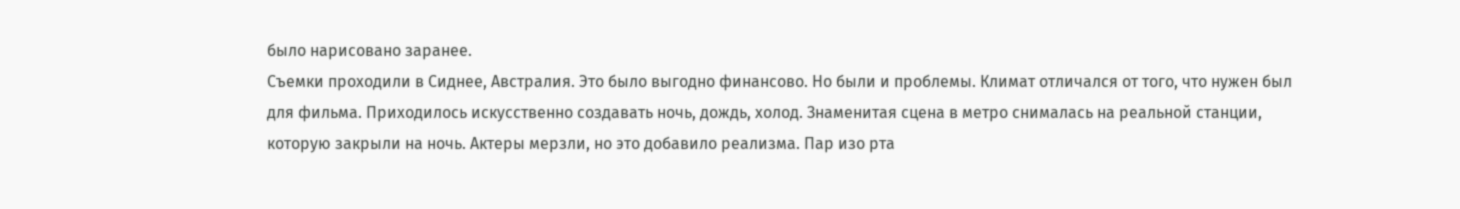было нарисовано заранее.
Съемки проходили в Сиднее, Австралия. Это было выгодно финансово. Но были и проблемы. Климат отличался от того, что нужен был для фильма. Приходилось искусственно создавать ночь, дождь, холод. Знаменитая сцена в метро снималась на реальной станции, которую закрыли на ночь. Актеры мерзли, но это добавило реализма. Пар изо рта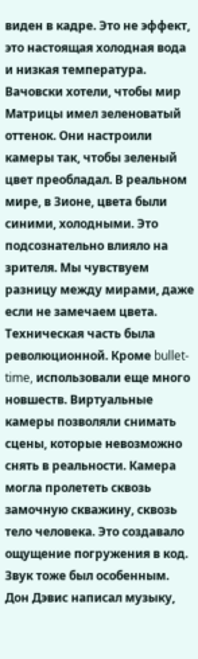виден в кадре. Это не эффект, это настоящая холодная вода и низкая температура. Вачовски хотели, чтобы мир Матрицы имел зеленоватый оттенок. Они настроили камеры так, чтобы зеленый цвет преобладал. В реальном мире, в Зионе, цвета были синими, холодными. Это подсознательно влияло на зрителя. Мы чувствуем разницу между мирами, даже если не замечаем цвета.
Техническая часть была революционной. Кроме bullet-time, использовали еще много новшеств. Виртуальные камеры позволяли снимать сцены, которые невозможно снять в реальности. Камера могла пролететь сквозь замочную скважину, сквозь тело человека. Это создавало ощущение погружения в код. Звук тоже был особенным. Дон Дэвис написал музыку,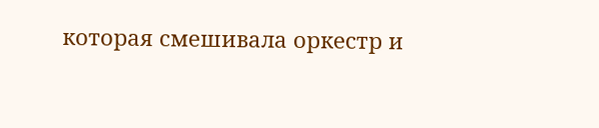которая смешивала оркестр и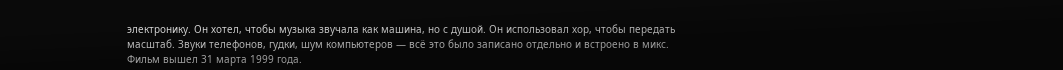электронику. Он хотел, чтобы музыка звучала как машина, но с душой. Он использовал хор, чтобы передать масштаб. Звуки телефонов, гудки, шум компьютеров — всё это было записано отдельно и встроено в микс.
Фильм вышел 31 марта 1999 года.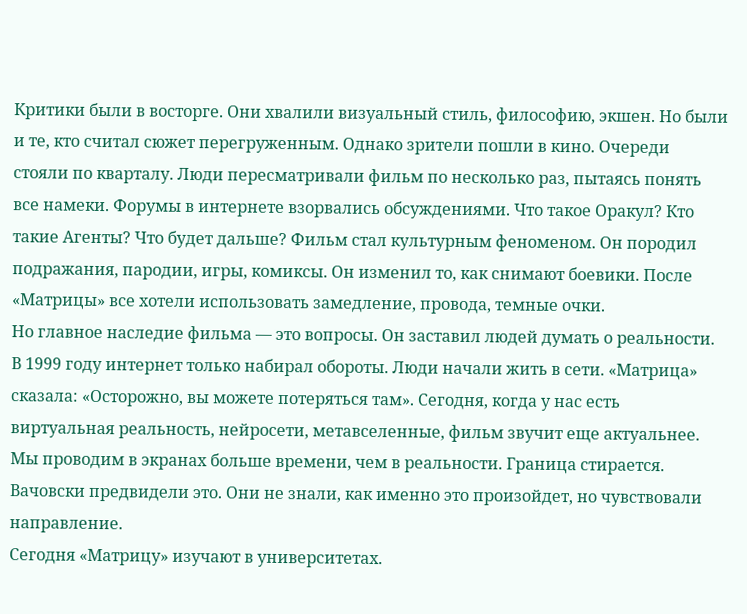Критики были в восторге. Они хвалили визуальный стиль, философию, экшен. Но были и те, кто считал сюжет перегруженным. Однако зрители пошли в кино. Очереди стояли по кварталу. Люди пересматривали фильм по несколько раз, пытаясь понять все намеки. Форумы в интернете взорвались обсуждениями. Что такое Оракул? Кто такие Агенты? Что будет дальше? Фильм стал культурным феноменом. Он породил подражания, пародии, игры, комиксы. Он изменил то, как снимают боевики. После «Матрицы» все хотели использовать замедление, провода, темные очки.
Но главное наследие фильма — это вопросы. Он заставил людей думать о реальности. В 1999 году интернет только набирал обороты. Люди начали жить в сети. «Матрица» сказала: «Осторожно, вы можете потеряться там». Сегодня, когда у нас есть виртуальная реальность, нейросети, метавселенные, фильм звучит еще актуальнее. Мы проводим в экранах больше времени, чем в реальности. Граница стирается. Вачовски предвидели это. Они не знали, как именно это произойдет, но чувствовали направление.
Сегодня «Матрицу» изучают в университетах.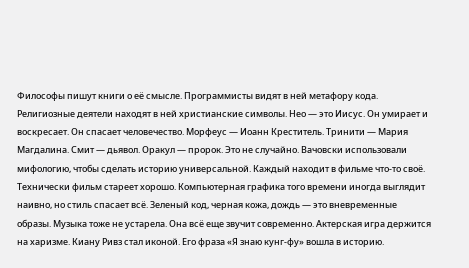Философы пишут книги о её смысле. Программисты видят в ней метафору кода. Религиозные деятели находят в ней христианские символы. Нео — это Иисус. Он умирает и воскресает. Он спасает человечество. Морфеус — Иоанн Креститель. Тринити — Мария Магдалина. Смит — дьявол. Оракул — пророк. Это не случайно. Вачовски использовали мифологию, чтобы сделать историю универсальной. Каждый находит в фильме что-то своё.
Технически фильм стареет хорошо. Компьютерная графика того времени иногда выглядит наивно, но стиль спасает всё. Зеленый код, черная кожа, дождь — это вневременные образы. Музыка тоже не устарела. Она всё еще звучит современно. Актерская игра держится на харизме. Киану Ривз стал иконой. Его фраза «Я знаю кунг-фу» вошла в историю.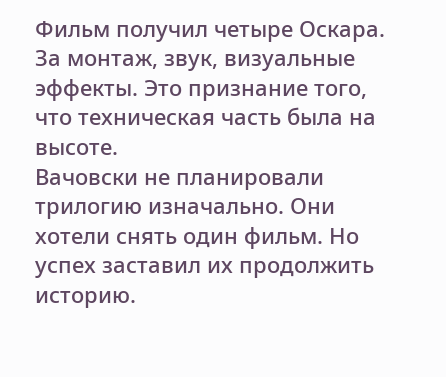Фильм получил четыре Оскара. За монтаж, звук, визуальные эффекты. Это признание того, что техническая часть была на высоте.
Вачовски не планировали трилогию изначально. Они хотели снять один фильм. Но успех заставил их продолжить историю.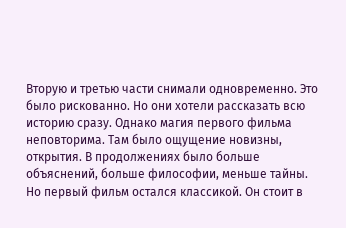Вторую и третью части снимали одновременно. Это было рискованно. Но они хотели рассказать всю историю сразу. Однако магия первого фильма неповторима. Там было ощущение новизны, открытия. В продолжениях было больше объяснений, больше философии, меньше тайны. Но первый фильм остался классикой. Он стоит в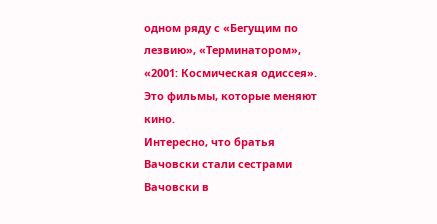одном ряду с «Бегущим по лезвию», «Терминатором», «2001: Космическая одиссея». Это фильмы, которые меняют кино.
Интересно, что братья Вачовски стали сестрами Вачовски в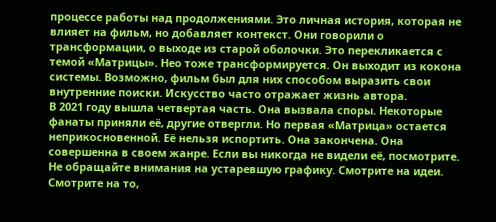процессе работы над продолжениями. Это личная история, которая не влияет на фильм, но добавляет контекст. Они говорили о трансформации, о выходе из старой оболочки. Это перекликается с темой «Матрицы». Нео тоже трансформируется. Он выходит из кокона системы. Возможно, фильм был для них способом выразить свои внутренние поиски. Искусство часто отражает жизнь автора.
В 2021 году вышла четвертая часть. Она вызвала споры. Некоторые фанаты приняли её, другие отвергли. Но первая «Матрица» остается неприкосновенной. Её нельзя испортить. Она закончена. Она совершенна в своем жанре. Если вы никогда не видели её, посмотрите. Не обращайте внимания на устаревшую графику. Смотрите на идеи. Смотрите на то,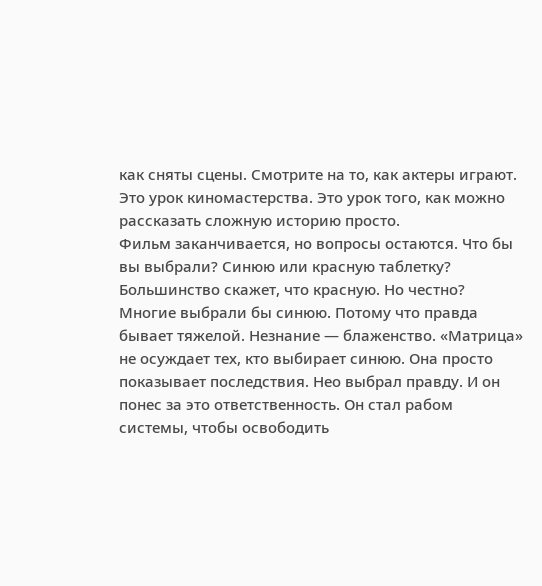как сняты сцены. Смотрите на то, как актеры играют. Это урок киномастерства. Это урок того, как можно рассказать сложную историю просто.
Фильм заканчивается, но вопросы остаются. Что бы вы выбрали? Синюю или красную таблетку? Большинство скажет, что красную. Но честно? Многие выбрали бы синюю. Потому что правда бывает тяжелой. Незнание — блаженство. «Матрица» не осуждает тех, кто выбирает синюю. Она просто показывает последствия. Нео выбрал правду. И он понес за это ответственность. Он стал рабом системы, чтобы освободить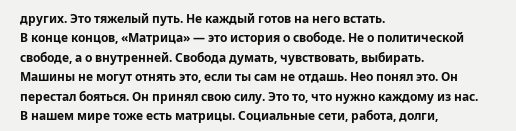других. Это тяжелый путь. Не каждый готов на него встать.
В конце концов, «Матрица» — это история о свободе. Не о политической свободе, а о внутренней. Свобода думать, чувствовать, выбирать. Машины не могут отнять это, если ты сам не отдашь. Нео понял это. Он перестал бояться. Он принял свою силу. Это то, что нужно каждому из нас. В нашем мире тоже есть матрицы. Социальные сети, работа, долги,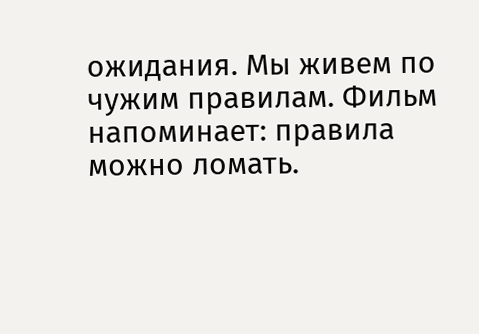ожидания. Мы живем по чужим правилам. Фильм напоминает: правила можно ломать.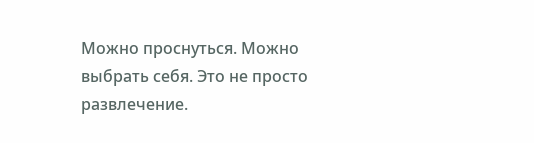Можно проснуться. Можно выбрать себя. Это не просто развлечение.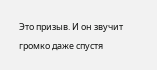Это призыв. И он звучит громко даже спустя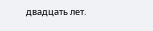двадцать лет.